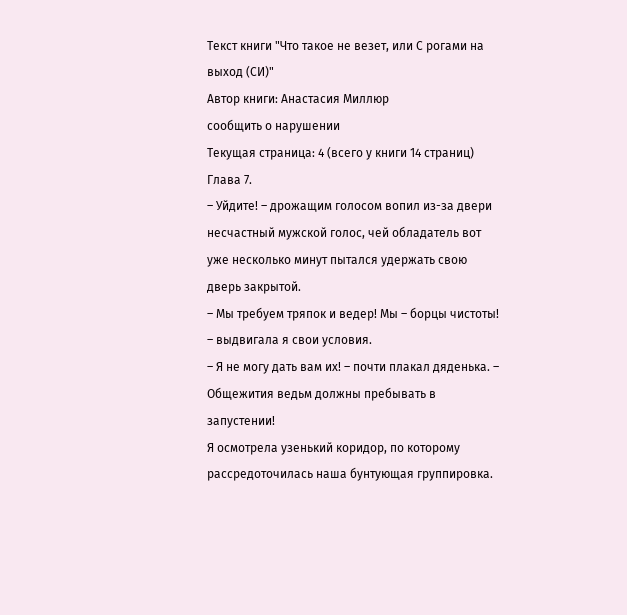Текст книги "Что такое не везет, или С рогами на выход (СИ)"
Автор книги: Анастасия Миллюр
сообщить о нарушении
Текущая страница: 4 (всего у книги 14 страниц)
Глава 7.
– Уйдите! – дрожащим голосом вопил из-за двери несчастный мужской голос, чей обладатель вот уже несколько минут пытался удержать свою дверь закрытой.
– Мы требуем тряпок и ведер! Мы – борцы чистоты! – выдвигала я свои условия.
– Я не могу дать вам их! – почти плакал дяденька. – Общежития ведьм должны пребывать в запустении!
Я осмотрела узенький коридор, по которому рассредоточилась наша бунтующая группировка.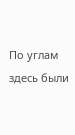По углам здесь были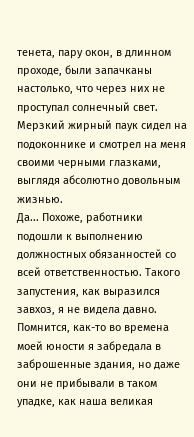тенета, пару окон, в длинном проходе, были запачканы настолько, что через них не проступал солнечный свет. Мерзкий жирный паук сидел на подоконнике и смотрел на меня своими черными глазками, выглядя абсолютно довольным жизнью.
Да... Похоже, работники подошли к выполнению должностных обязанностей со всей ответственностью. Такого запустения, как выразился завхоз, я не видела давно.
Помнится, как-то во времена моей юности я забредала в заброшенные здания, но даже они не прибывали в таком упадке, как наша великая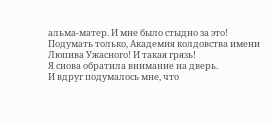альма-матер. И мне было стыдно за это!
Подумать только, Академия колдовства имени Люпива Ужасного! И такая грязь!
Я снова обратила внимание на дверь.
И вдруг подумалось мне, что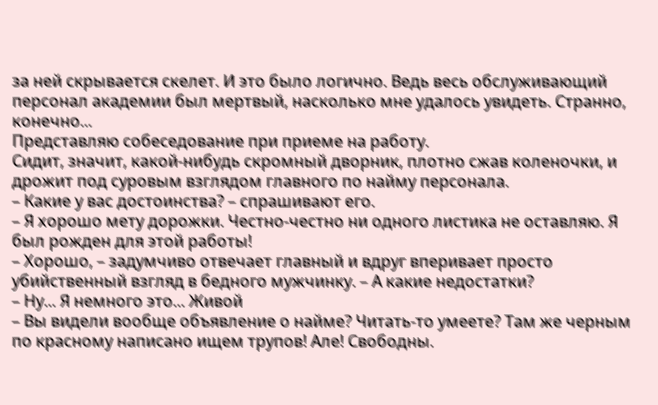за ней скрывается скелет. И это было логично. Ведь весь обслуживающий персонал академии был мертвый, насколько мне удалось увидеть. Странно, конечно...
Представляю собеседование при приеме на работу.
Сидит, значит, какой-нибудь скромный дворник, плотно сжав коленочки, и дрожит под суровым взглядом главного по найму персонала.
– Какие у вас достоинства? – спрашивают его.
– Я хорошо мету дорожки. Честно-честно ни одного листика не оставляю. Я был рожден для этой работы!
– Хорошо, – задумчиво отвечает главный и вдруг вперивает просто убийственный взгляд в бедного мужчинку. – А какие недостатки?
– Ну... Я немного это... Живой
– Вы видели вообще объявление о найме? Читать-то умеете? Там же черным по красному написано ищем трупов! Але! Свободны.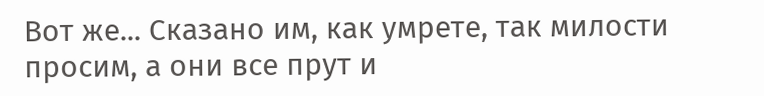Вот же... Сказано им, как умрете, так милости просим, а они все прут и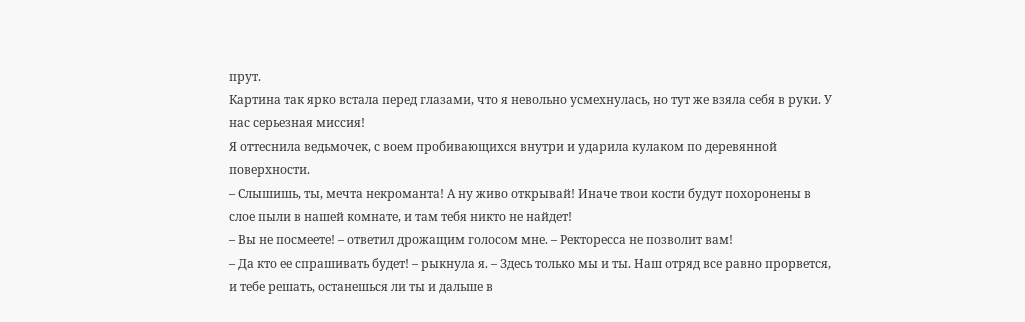прут.
Картина так ярко встала перед глазами, что я невольно усмехнулась, но тут же взяла себя в руки. У нас серьезная миссия!
Я оттеснила ведьмочек, с воем пробивающихся внутри и ударила кулаком по деревянной поверхности.
– Слышишь, ты, мечта некроманта! А ну живо открывай! Иначе твои кости будут похоронены в слое пыли в нашей комнате, и там тебя никто не найдет!
– Вы не посмеете! – ответил дрожащим голосом мне. – Ректоресса не позволит вам!
– Да кто ее спрашивать будет! – рыкнула я. – Здесь только мы и ты. Наш отряд все равно прорвется, и тебе решать, останешься ли ты и дальше в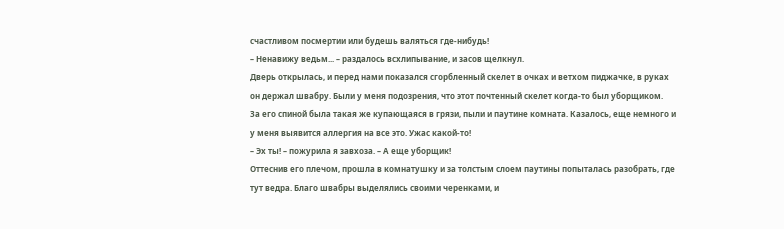счастливом посмертии или будешь валяться где-нибудь!
– Ненавижу ведьм... – раздалось всхлипывание, и засов щелкнул.
Дверь открылась, и перед нами показался сгорбленный скелет в очках и ветхом пиджачке, в руках он держал швабру. Были у меня подозрения, что этот почтенный скелет когда-то был уборщиком.
За его спиной была такая же купающаяся в грязи, пыли и паутине комната. Казалось, еще немного и у меня выявится аллергия на все это. Ужас какой-то!
– Эх ты! – пожурила я завхоза. – А еще уборщик!
Оттеснив его плечом, прошла в комнатушку и за толстым слоем паутины попыталась разобрать, где тут ведра. Благо швабры выделялись своими черенками, и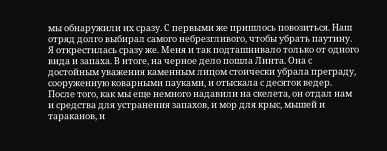мы обнаружили их сразу. С первыми же пришлось повозиться. Наш отряд долго выбирал самого небрезгливого, чтобы убрать паутину. Я открестилась сразу же. Меня и так подташнивало только от одного вида и запаха. В итоге, на черное дело пошла Линта. Она с достойным уважения каменным лицом стоически убрала преграду, сооруженную коварными пауками, и отыскала с десяток ведер.
После того, как мы еще немного надавили на скелета, он отдал нам и средства для устранения запахов, и мор для крыс, мышей и тараканов, и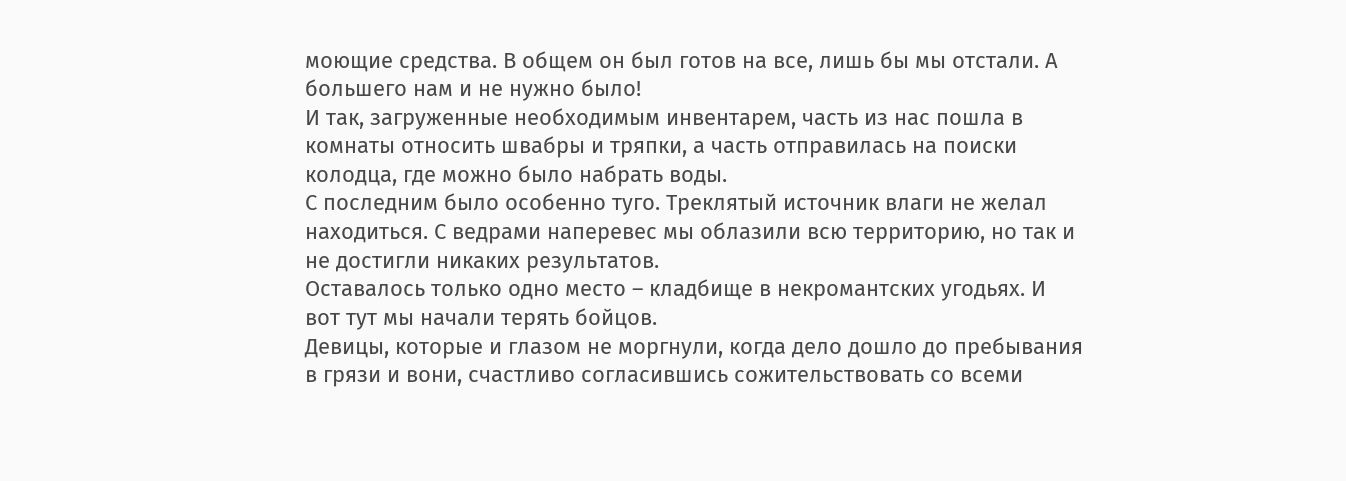моющие средства. В общем он был готов на все, лишь бы мы отстали. А большего нам и не нужно было!
И так, загруженные необходимым инвентарем, часть из нас пошла в комнаты относить швабры и тряпки, а часть отправилась на поиски колодца, где можно было набрать воды.
С последним было особенно туго. Треклятый источник влаги не желал находиться. С ведрами наперевес мы облазили всю территорию, но так и не достигли никаких результатов.
Оставалось только одно место – кладбище в некромантских угодьях. И вот тут мы начали терять бойцов.
Девицы, которые и глазом не моргнули, когда дело дошло до пребывания в грязи и вони, счастливо согласившись сожительствовать со всеми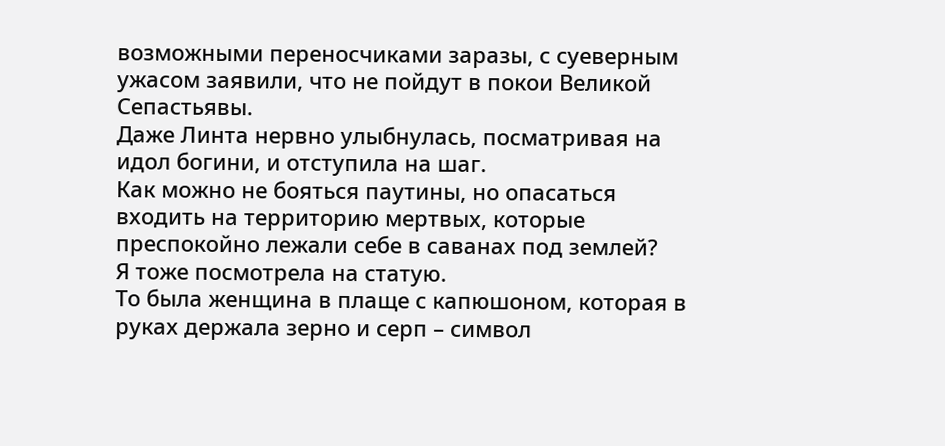возможными переносчиками заразы, с суеверным ужасом заявили, что не пойдут в покои Великой Сепастьявы.
Даже Линта нервно улыбнулась, посматривая на идол богини, и отступила на шаг.
Как можно не бояться паутины, но опасаться входить на территорию мертвых, которые преспокойно лежали себе в саванах под землей?
Я тоже посмотрела на статую.
То была женщина в плаще с капюшоном, которая в руках держала зерно и серп – символ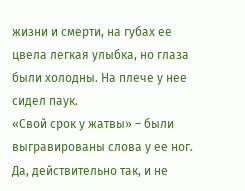жизни и смерти, на губах ее цвела легкая улыбка, но глаза были холодны. На плече у нее сидел паук.
«Свой срок у жатвы» – были выгравированы слова у ее ног.
Да, действительно так, и не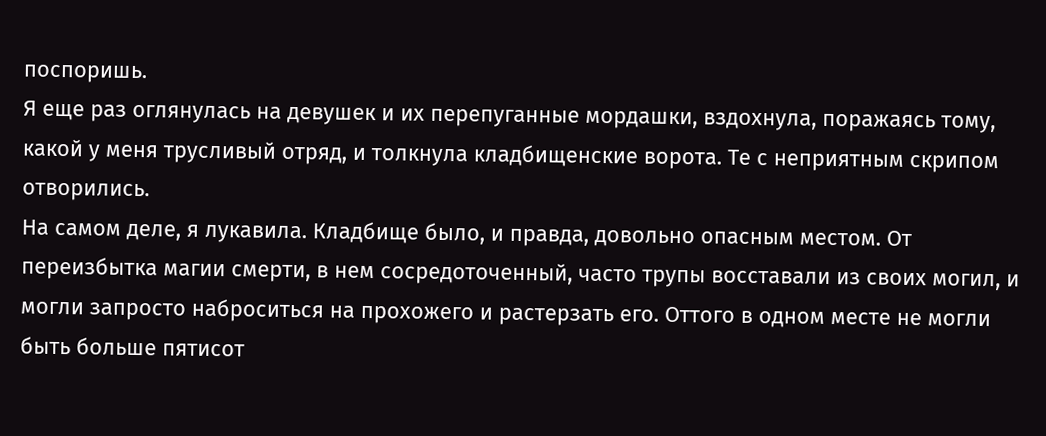поспоришь.
Я еще раз оглянулась на девушек и их перепуганные мордашки, вздохнула, поражаясь тому, какой у меня трусливый отряд, и толкнула кладбищенские ворота. Те с неприятным скрипом отворились.
На самом деле, я лукавила. Кладбище было, и правда, довольно опасным местом. От переизбытка магии смерти, в нем сосредоточенный, часто трупы восставали из своих могил, и могли запросто наброситься на прохожего и растерзать его. Оттого в одном месте не могли быть больше пятисот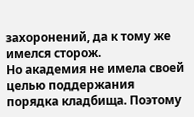захоронений, да к тому же имелся сторож.
Но академия не имела своей целью поддержания порядка кладбища. Поэтому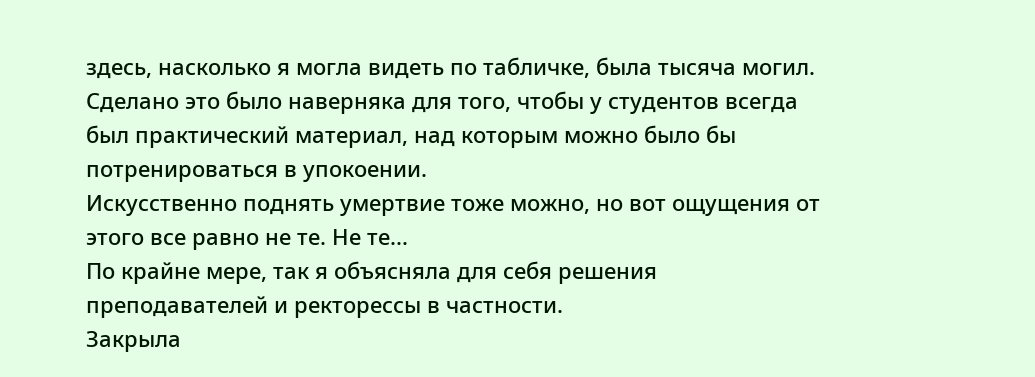здесь, насколько я могла видеть по табличке, была тысяча могил. Сделано это было наверняка для того, чтобы у студентов всегда был практический материал, над которым можно было бы потренироваться в упокоении.
Искусственно поднять умертвие тоже можно, но вот ощущения от этого все равно не те. Не те...
По крайне мере, так я объясняла для себя решения преподавателей и ректорессы в частности.
Закрыла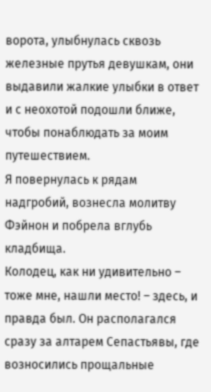ворота, улыбнулась сквозь железные прутья девушкам, они выдавили жалкие улыбки в ответ и с неохотой подошли ближе, чтобы понаблюдать за моим путешествием.
Я повернулась к рядам надгробий, вознесла молитву Фэйнон и побрела вглубь кладбища.
Колодец, как ни удивительно – тоже мне, нашли место! – здесь, и правда был. Он располагался сразу за алтарем Сепастьявы, где возносились прощальные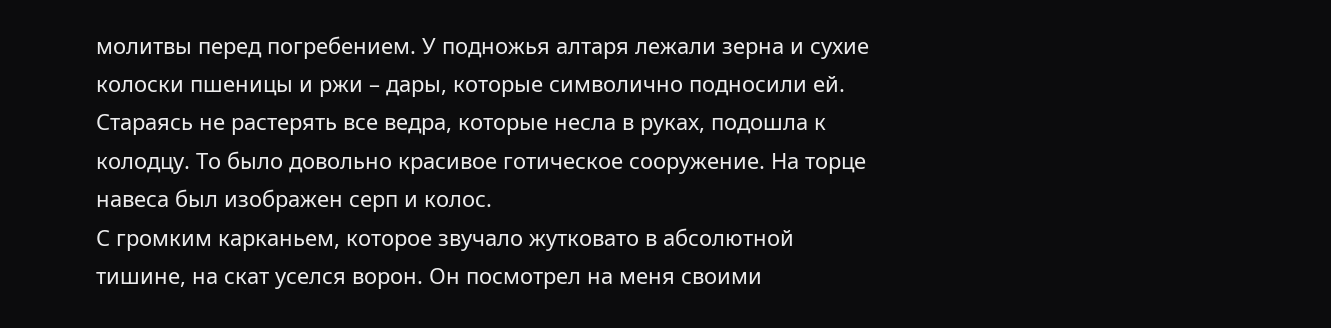молитвы перед погребением. У подножья алтаря лежали зерна и сухие колоски пшеницы и ржи – дары, которые символично подносили ей.
Стараясь не растерять все ведра, которые несла в руках, подошла к колодцу. То было довольно красивое готическое сооружение. На торце навеса был изображен серп и колос.
С громким карканьем, которое звучало жутковато в абсолютной тишине, на скат уселся ворон. Он посмотрел на меня своими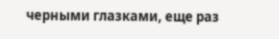черными глазками, еще раз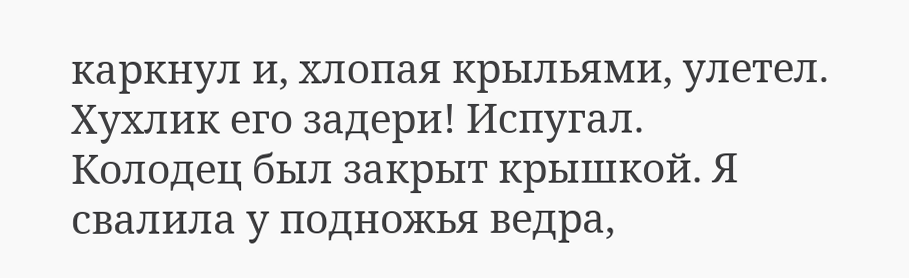каркнул и, хлопая крыльями, улетел.
Хухлик его задери! Испугал.
Колодец был закрыт крышкой. Я свалила у подножья ведра,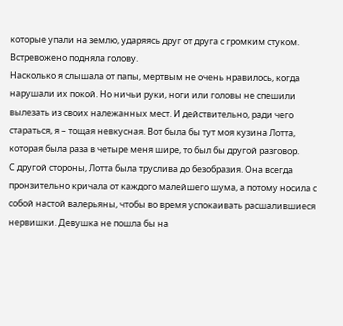которые упали на землю, ударяясь друг от друга с громким стуком.
Встревожено подняла голову.
Насколько я слышала от папы, мертвым не очень нравилось, когда нарушали их покой. Но ничьи руки, ноги или головы не спешили вылезать из своих належанных мест. И действительно, ради чего стараться, я – тощая невкусная. Вот была бы тут моя кузина Лотта, которая была раза в четыре меня шире, то был бы другой разговор.
С другой стороны, Лотта была труслива до безобразия. Она всегда пронзительно кричала от каждого малейшего шума, а потому носила с собой настой валерьяны, чтобы во время успокаивать расшалившиеся нервишки. Девушка не пошла бы на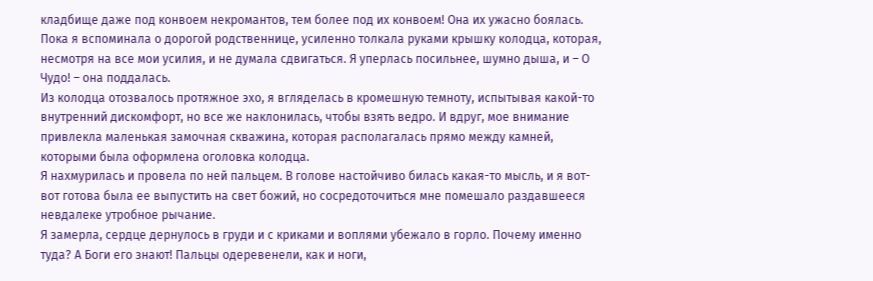кладбище даже под конвоем некромантов, тем более под их конвоем! Она их ужасно боялась.
Пока я вспоминала о дорогой родственнице, усиленно толкала руками крышку колодца, которая, несмотря на все мои усилия, и не думала сдвигаться. Я уперлась посильнее, шумно дыша, и – О Чудо! – она поддалась.
Из колодца отозвалось протяжное эхо, я вгляделась в кромешную темноту, испытывая какой-то внутренний дискомфорт, но все же наклонилась, чтобы взять ведро. И вдруг, мое внимание привлекла маленькая замочная скважина, которая располагалась прямо между камней, которыми была оформлена оголовка колодца.
Я нахмурилась и провела по ней пальцем. В голове настойчиво билась какая-то мысль, и я вот-вот готова была ее выпустить на свет божий, но сосредоточиться мне помешало раздавшееся невдалеке утробное рычание.
Я замерла, сердце дернулось в груди и с криками и воплями убежало в горло. Почему именно туда? А Боги его знают! Пальцы одеревенели, как и ноги,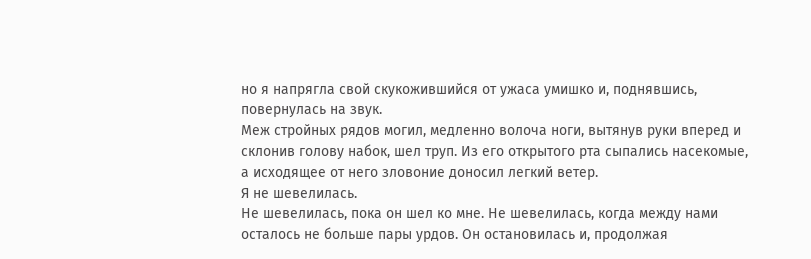но я напрягла свой скукожившийся от ужаса умишко и, поднявшись, повернулась на звук.
Меж стройных рядов могил, медленно волоча ноги, вытянув руки вперед и склонив голову набок, шел труп. Из его открытого рта сыпались насекомые, а исходящее от него зловоние доносил легкий ветер.
Я не шевелилась.
Не шевелилась, пока он шел ко мне. Не шевелилась, когда между нами осталось не больше пары урдов. Он остановилась и, продолжая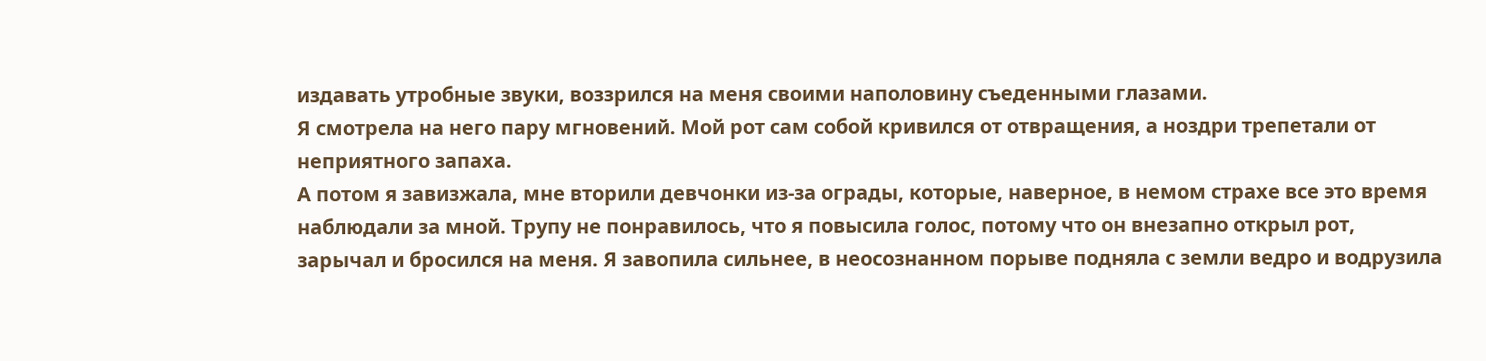издавать утробные звуки, воззрился на меня своими наполовину съеденными глазами.
Я смотрела на него пару мгновений. Мой рот сам собой кривился от отвращения, а ноздри трепетали от неприятного запаха.
А потом я завизжала, мне вторили девчонки из-за ограды, которые, наверное, в немом страхе все это время наблюдали за мной. Трупу не понравилось, что я повысила голос, потому что он внезапно открыл рот, зарычал и бросился на меня. Я завопила сильнее, в неосознанном порыве подняла с земли ведро и водрузила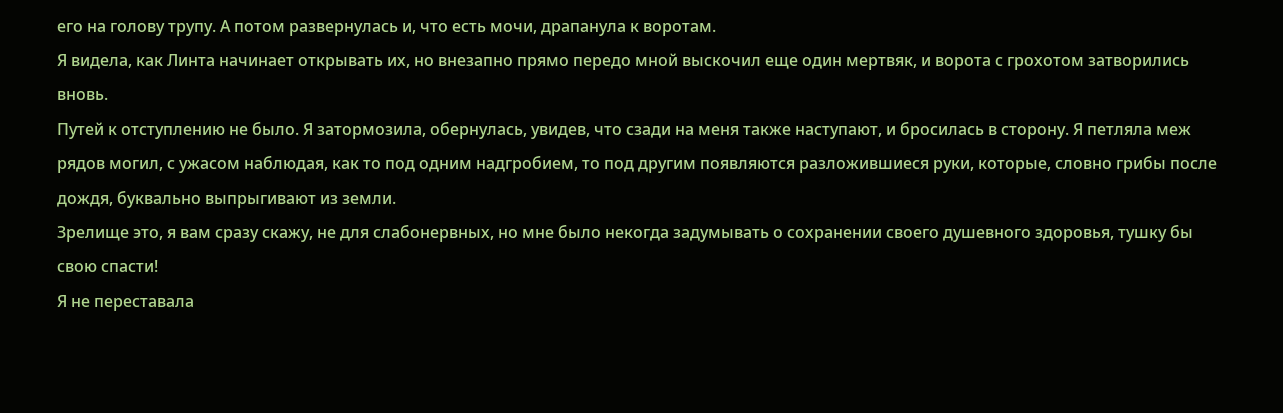его на голову трупу. А потом развернулась и, что есть мочи, драпанула к воротам.
Я видела, как Линта начинает открывать их, но внезапно прямо передо мной выскочил еще один мертвяк, и ворота с грохотом затворились вновь.
Путей к отступлению не было. Я затормозила, обернулась, увидев, что сзади на меня также наступают, и бросилась в сторону. Я петляла меж рядов могил, с ужасом наблюдая, как то под одним надгробием, то под другим появляются разложившиеся руки, которые, словно грибы после дождя, буквально выпрыгивают из земли.
Зрелище это, я вам сразу скажу, не для слабонервных, но мне было некогда задумывать о сохранении своего душевного здоровья, тушку бы свою спасти!
Я не переставала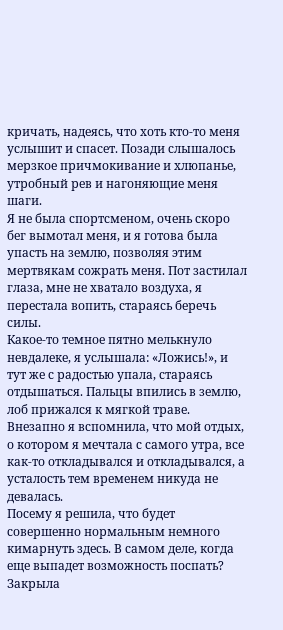кричать, надеясь, что хоть кто-то меня услышит и спасет. Позади слышалось мерзкое причмокивание и хлюпанье, утробный рев и нагоняющие меня шаги.
Я не была спортсменом, очень скоро бег вымотал меня, и я готова была упасть на землю, позволяя этим мертвякам сожрать меня. Пот застилал глаза, мне не хватало воздуха, я перестала вопить, стараясь беречь силы.
Какое-то темное пятно мелькнуло невдалеке, я услышала: «Ложись!», и тут же с радостью упала, стараясь отдышаться. Пальцы впились в землю, лоб прижался к мягкой траве.
Внезапно я вспомнила, что мой отдых, о котором я мечтала с самого утра, все как-то откладывался и откладывался, а усталость тем временем никуда не девалась.
Посему я решила, что будет совершенно нормальным немного кимарнуть здесь. В самом деле, когда еще выпадет возможность поспать? Закрыла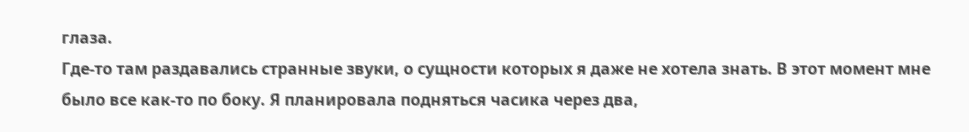глаза.
Где-то там раздавались странные звуки, о сущности которых я даже не хотела знать. В этот момент мне было все как-то по боку. Я планировала подняться часика через два,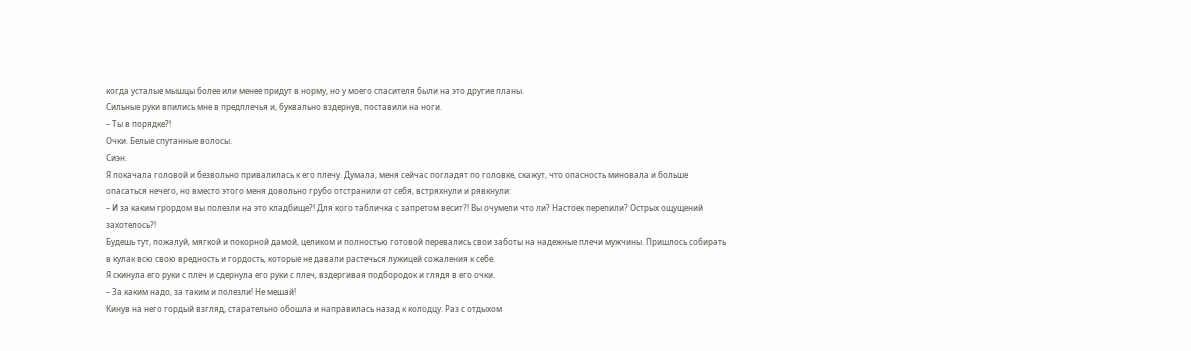когда усталые мышцы более или менее придут в норму, но у моего спасителя были на это другие планы.
Сильные руки впились мне в предплечья и, буквально вздернув, поставили на ноги.
– Ты в порядке?!
Очки. Белые спутанные волосы.
Сиэн.
Я покачала головой и безвольно привалилась к его плечу. Думала, меня сейчас погладят по головке, скажут, что опасность миновала и больше опасаться нечего, но вместо этого меня довольно грубо отстранили от себя, встряхнули и рявкнули:
– И за каким грордом вы полезли на это кладбище?! Для кого табличка с запретом весит?! Вы очумели что ли? Настоек перепили? Острых ощущений захотелось?!
Будешь тут, пожалуй, мягкой и покорной дамой, целиком и полностью готовой перевались свои заботы на надежные плечи мужчины. Пришлось собирать в кулак всю свою вредность и гордость, которые не давали растечься лужицей сожаления к себе.
Я скинула его руки с плеч и сдернула его руки с плеч, вздергивая подбородок и глядя в его очки.
– За каким надо, за таким и полезли! Не мешай!
Кинув на него гордый взгляд, старательно обошла и направилась назад к колодцу. Раз с отдыхом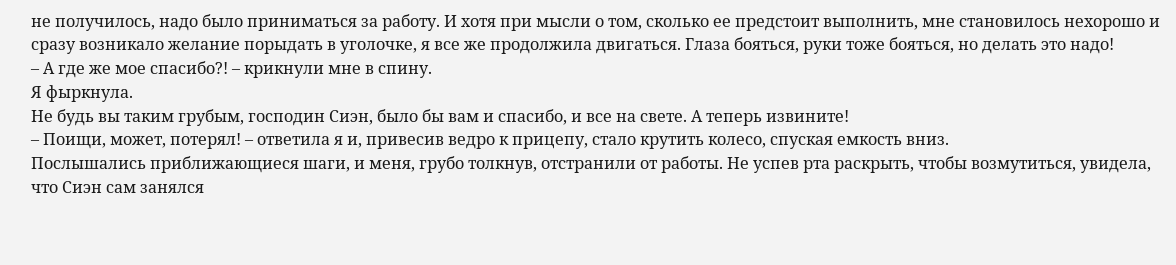не получилось, надо было приниматься за работу. И хотя при мысли о том, сколько ее предстоит выполнить, мне становилось нехорошо и сразу возникало желание порыдать в уголочке, я все же продолжила двигаться. Глаза бояться, руки тоже бояться, но делать это надо!
– А где же мое спасибо?! – крикнули мне в спину.
Я фыркнула.
Не будь вы таким грубым, господин Сиэн, было бы вам и спасибо, и все на свете. А теперь извините!
– Поищи, может, потерял! – ответила я и, привесив ведро к прицепу, стало крутить колесо, спуская емкость вниз.
Послышались приближающиеся шаги, и меня, грубо толкнув, отстранили от работы. Не успев рта раскрыть, чтобы возмутиться, увидела, что Сиэн сам занялся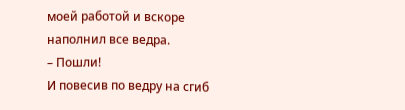моей работой и вскоре наполнил все ведра.
– Пошли!
И повесив по ведру на сгиб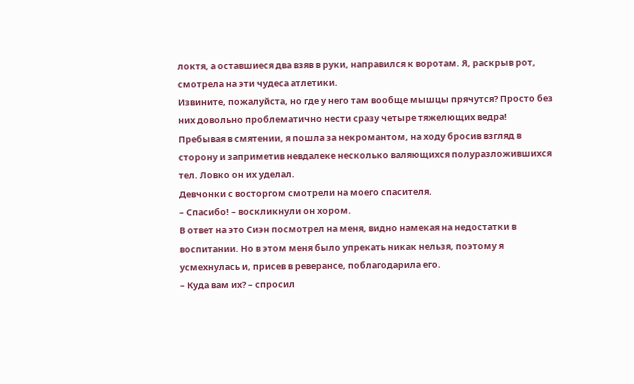локтя, а оставшиеся два взяв в руки, направился к воротам. Я, раскрыв рот, смотрела на эти чудеса атлетики.
Извините, пожалуйста, но где у него там вообще мышцы прячутся? Просто без них довольно проблематично нести сразу четыре тяжелющих ведра!
Пребывая в смятении, я пошла за некромантом, на ходу бросив взгляд в сторону и заприметив невдалеке несколько валяющихся полуразложившихся тел. Ловко он их уделал.
Девчонки с восторгом смотрели на моего спасителя.
– Спасибо! – воскликнули он хором.
В ответ на это Сиэн посмотрел на меня, видно намекая на недостатки в воспитании. Но в этом меня было упрекать никак нельзя, поэтому я усмехнулась и, присев в реверансе, поблагодарила его.
– Куда вам их? – спросил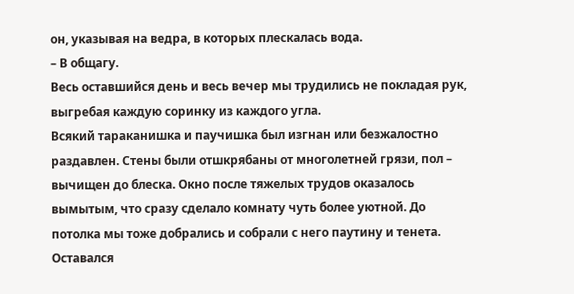он, указывая на ведра, в которых плескалась вода.
– В общагу.
Весь оставшийся день и весь вечер мы трудились не покладая рук, выгребая каждую соринку из каждого угла.
Всякий тараканишка и паучишка был изгнан или безжалостно раздавлен. Стены были отшкрябаны от многолетней грязи, пол – вычищен до блеска. Окно после тяжелых трудов оказалось вымытым, что сразу сделало комнату чуть более уютной. До потолка мы тоже добрались и собрали с него паутину и тенета.
Оставался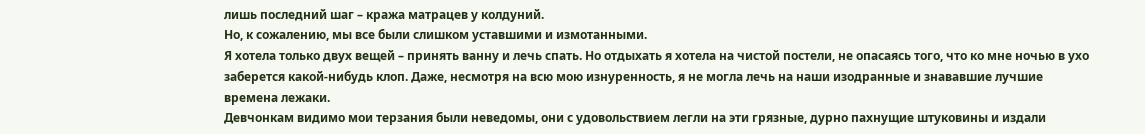лишь последний шаг – кража матрацев у колдуний.
Но, к сожалению, мы все были слишком уставшими и измотанными.
Я хотела только двух вещей – принять ванну и лечь спать. Но отдыхать я хотела на чистой постели, не опасаясь того, что ко мне ночью в ухо заберется какой-нибудь клоп. Даже, несмотря на всю мою изнуренность, я не могла лечь на наши изодранные и знававшие лучшие времена лежаки.
Девчонкам видимо мои терзания были неведомы, они с удовольствием легли на эти грязные, дурно пахнущие штуковины и издали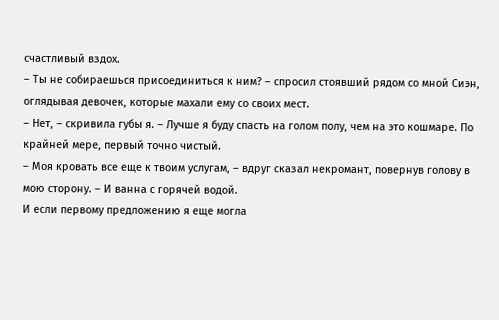счастливый вздох.
– Ты не собираешься присоединиться к ним? – спросил стоявший рядом со мной Сиэн, оглядывая девочек, которые махали ему со своих мест.
– Нет, – скривила губы я. – Лучше я буду спасть на голом полу, чем на это кошмаре. По крайней мере, первый точно чистый.
– Моя кровать все еще к твоим услугам, – вдруг сказал некромант, повернув голову в мою сторону. – И ванна с горячей водой.
И если первому предложению я еще могла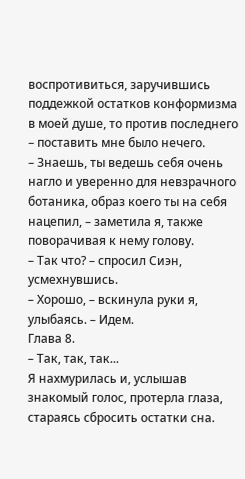воспротивиться, заручившись поддежкой остатков конформизма в моей душе, то против последнего – поставить мне было нечего.
– Знаешь, ты ведешь себя очень нагло и уверенно для невзрачного ботаника, образ коего ты на себя нацепил, – заметила я, также поворачивая к нему голову.
– Так что? – спросил Сиэн, усмехнувшись.
– Хорошо, – вскинула руки я, улыбаясь. – Идем.
Глава 8.
– Так, так, так...
Я нахмурилась и, услышав знакомый голос, протерла глаза, стараясь сбросить остатки сна.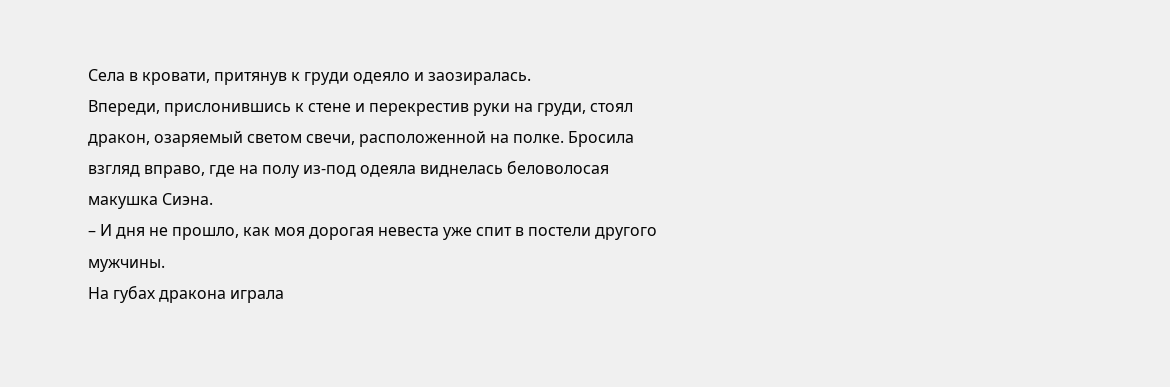Села в кровати, притянув к груди одеяло и заозиралась.
Впереди, прислонившись к стене и перекрестив руки на груди, стоял дракон, озаряемый светом свечи, расположенной на полке. Бросила взгляд вправо, где на полу из-под одеяла виднелась беловолосая макушка Сиэна.
– И дня не прошло, как моя дорогая невеста уже спит в постели другого мужчины.
На губах дракона играла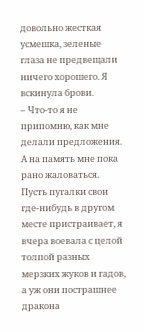довольно жесткая усмешка, зеленые глаза не предвещали ничего хорошего. Я вскинула брови.
– Что-то я не припомню, как мне делали предложения. А на память мне пока рано жаловаться.
Пусть пугалки свои где-нибудь в другом месте пристраивает, я вчера воевала с целой толпой разных мерзких жуков и гадов, а уж они пострашнее дракона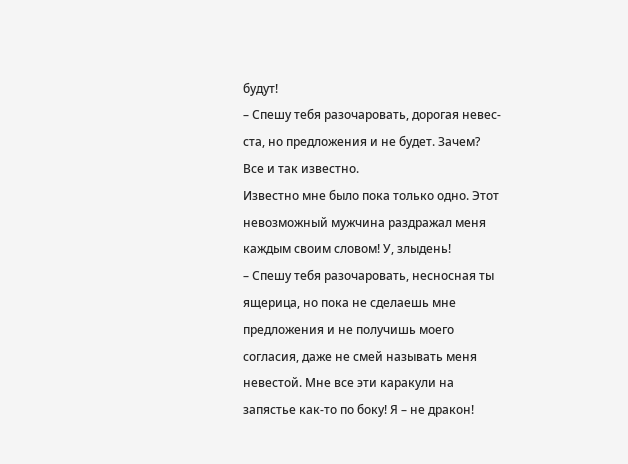будут!
– Спешу тебя разочаровать, дорогая невес-ста, но предложения и не будет. Зачем? Все и так известно.
Известно мне было пока только одно. Этот невозможный мужчина раздражал меня каждым своим словом! У, злыдень!
– Спешу тебя разочаровать, несносная ты ящерица, но пока не сделаешь мне предложения и не получишь моего согласия, даже не смей называть меня невестой. Мне все эти каракули на запястье как-то по боку! Я – не дракон!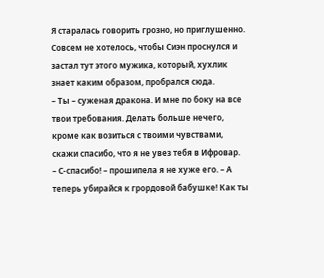Я старалась говорить грозно, но приглушенно. Совсем не хотелось, чтобы Сиэн проснулся и застал тут этого мужика, который, хухлик знает каким образом, пробрался сюда.
– Ты – суженая дракона. И мне по боку на все твои требования. Делать больше нечего, кроме как возиться с твоими чувствами, скажи спасибо, что я не увез тебя в Ифровар.
– С-спасибо! – прошипела я не хуже его. – А теперь убирайся к грордовой бабушке! Как ты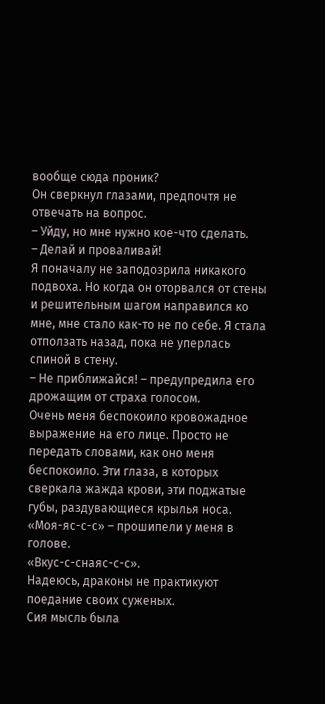вообще сюда проник?
Он сверкнул глазами, предпочтя не отвечать на вопрос.
– Уйду, но мне нужно кое-что сделать.
– Делай и проваливай!
Я поначалу не заподозрила никакого подвоха. Но когда он оторвался от стены и решительным шагом направился ко мне, мне стало как-то не по себе. Я стала отползать назад, пока не уперлась спиной в стену.
– Не приближайся! – предупредила его дрожащим от страха голосом.
Очень меня беспокоило кровожадное выражение на его лице. Просто не передать словами, как оно меня беспокоило. Эти глаза, в которых сверкала жажда крови, эти поджатые губы, раздувающиеся крылья носа.
«Моя-яс-с-с» – прошипели у меня в голове.
«Вкус-с-снаяс-с-с».
Надеюсь, драконы не практикуют поедание своих суженых.
Сия мысль была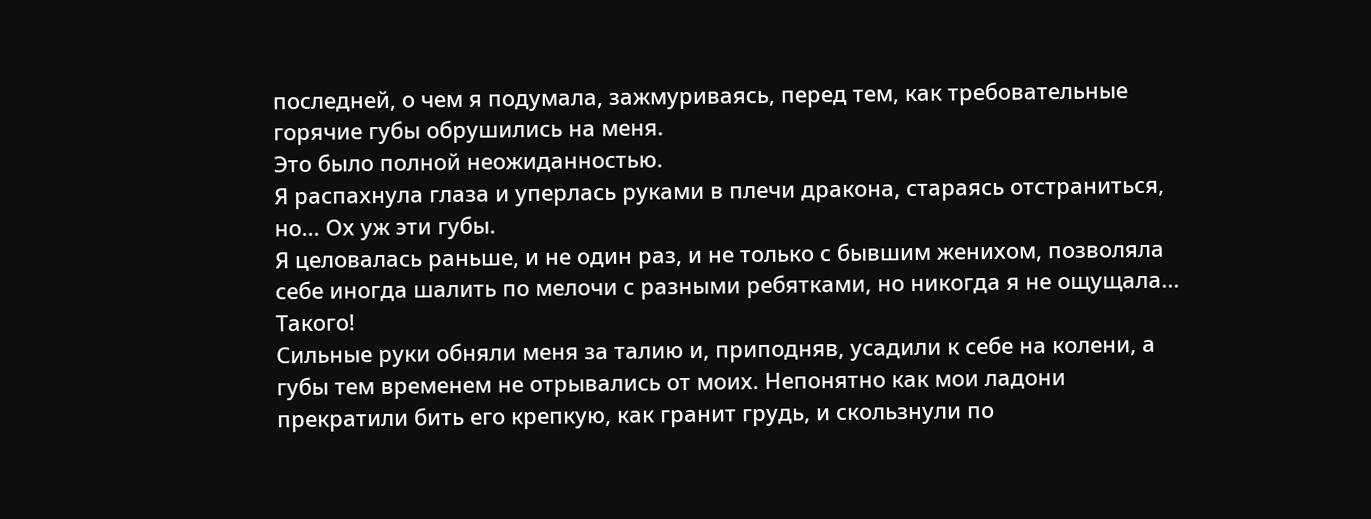последней, о чем я подумала, зажмуриваясь, перед тем, как требовательные горячие губы обрушились на меня.
Это было полной неожиданностью.
Я распахнула глаза и уперлась руками в плечи дракона, стараясь отстраниться, но... Ох уж эти губы.
Я целовалась раньше, и не один раз, и не только с бывшим женихом, позволяла себе иногда шалить по мелочи с разными ребятками, но никогда я не ощущала... Такого!
Сильные руки обняли меня за талию и, приподняв, усадили к себе на колени, а губы тем временем не отрывались от моих. Непонятно как мои ладони прекратили бить его крепкую, как гранит грудь, и скользнули по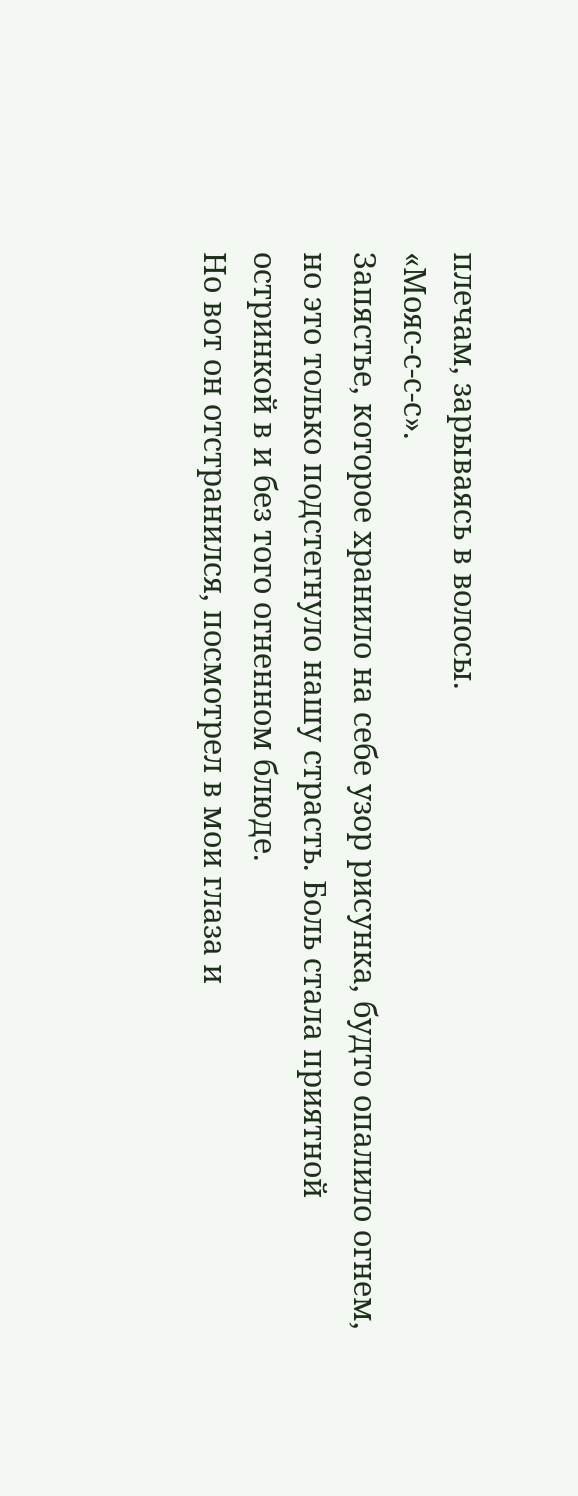плечам, зарываясь в волосы.
«Мояс-с-с-с».
Запястье, которое хранило на себе узор рисунка, будто опалило огнем, но это только подстегнуло нашу страсть. Боль стала приятной остринкой в и без того огненном блюде.
Но вот он отстранился, посмотрел в мои глаза и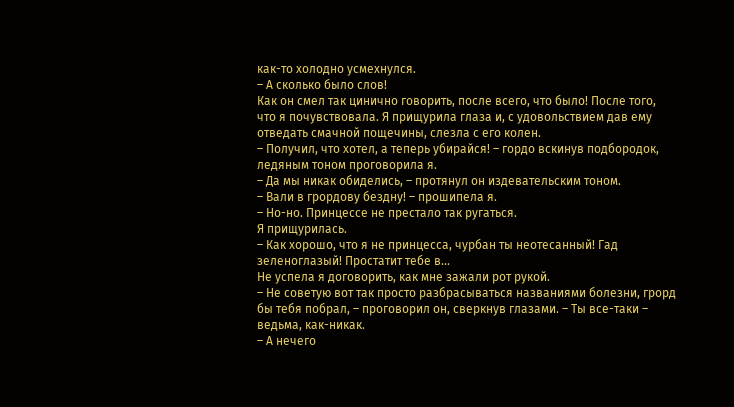как-то холодно усмехнулся.
– А сколько было слов!
Как он смел так цинично говорить, после всего, что было! После того, что я почувствовала. Я прищурила глаза и, с удовольствием дав ему отведать смачной пощечины, слезла с его колен.
– Получил, что хотел, а теперь убирайся! – гордо вскинув подбородок, ледяным тоном проговорила я.
– Да мы никак обиделись, – протянул он издевательским тоном.
– Вали в грордову бездну! – прошипела я.
– Но-но. Принцессе не престало так ругаться.
Я прищурилась.
– Как хорошо, что я не принцесса, чурбан ты неотесанный! Гад зеленоглазый! Простатит тебе в...
Не успела я договорить, как мне зажали рот рукой.
– Не советую вот так просто разбрасываться названиями болезни, грорд бы тебя побрал, – проговорил он, сверкнув глазами. – Ты все-таки – ведьма, как-никак.
– А нечего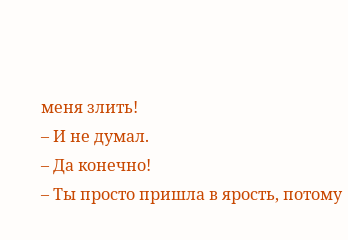меня злить!
– И не думал.
– Да конечно!
– Ты просто пришла в ярость, потому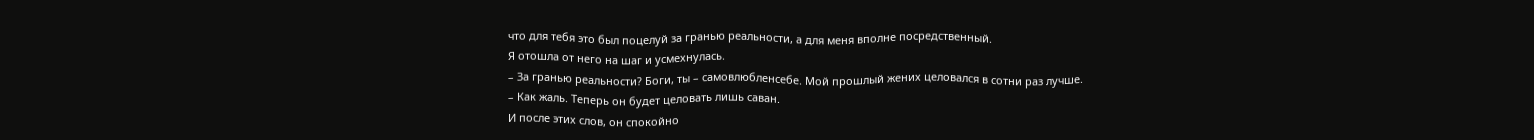что для тебя это был поцелуй за гранью реальности, а для меня вполне посредственный.
Я отошла от него на шаг и усмехнулась.
– За гранью реальности? Боги, ты – самовлюбленсебе. Мой прошлый жених целовался в сотни раз лучше.
– Как жаль. Теперь он будет целовать лишь саван.
И после этих слов, он спокойно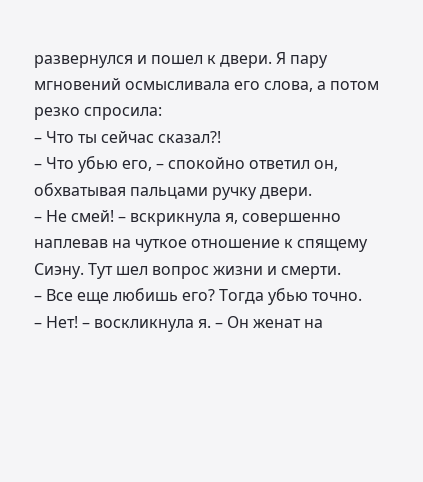развернулся и пошел к двери. Я пару мгновений осмысливала его слова, а потом резко спросила:
– Что ты сейчас сказал?!
– Что убью его, – спокойно ответил он, обхватывая пальцами ручку двери.
– Не смей! – вскрикнула я, совершенно наплевав на чуткое отношение к спящему Сиэну. Тут шел вопрос жизни и смерти.
– Все еще любишь его? Тогда убью точно.
– Нет! – воскликнула я. – Он женат на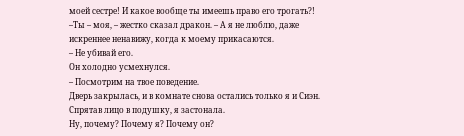моей сестре! И какое вообще ты имеешь право его трогать?!
–Ты – моя, – жестко сказал дракон. – А я не люблю, даже искреннее ненавижу, когда к моему прикасаются.
– Не убивай его.
Он холодно усмехнулся.
– Посмотрим на твое поведение.
Дверь закрылась, и в комнате снова остались только я и Сиэн.
Спрятав лицо в подушку, я застонала.
Ну, почему? Почему я? Почему он?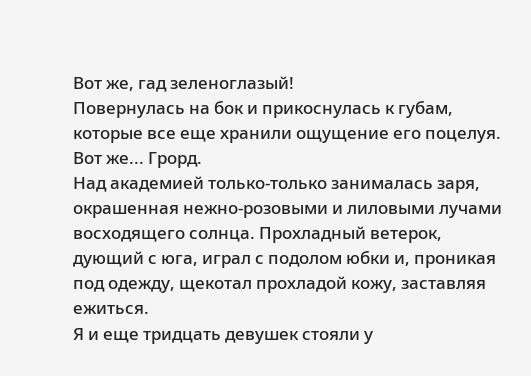Вот же, гад зеленоглазый!
Повернулась на бок и прикоснулась к губам, которые все еще хранили ощущение его поцелуя.
Вот же... Грорд.
Над академией только-только занималась заря, окрашенная нежно-розовыми и лиловыми лучами восходящего солнца. Прохладный ветерок, дующий с юга, играл с подолом юбки и, проникая под одежду, щекотал прохладой кожу, заставляя ежиться.
Я и еще тридцать девушек стояли у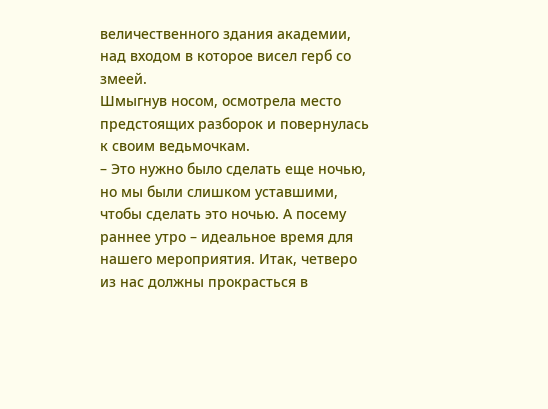величественного здания академии, над входом в которое висел герб со змеей.
Шмыгнув носом, осмотрела место предстоящих разборок и повернулась к своим ведьмочкам.
– Это нужно было сделать еще ночью, но мы были слишком уставшими, чтобы сделать это ночью. А посему раннее утро – идеальное время для нашего мероприятия. Итак, четверо из нас должны прокрасться в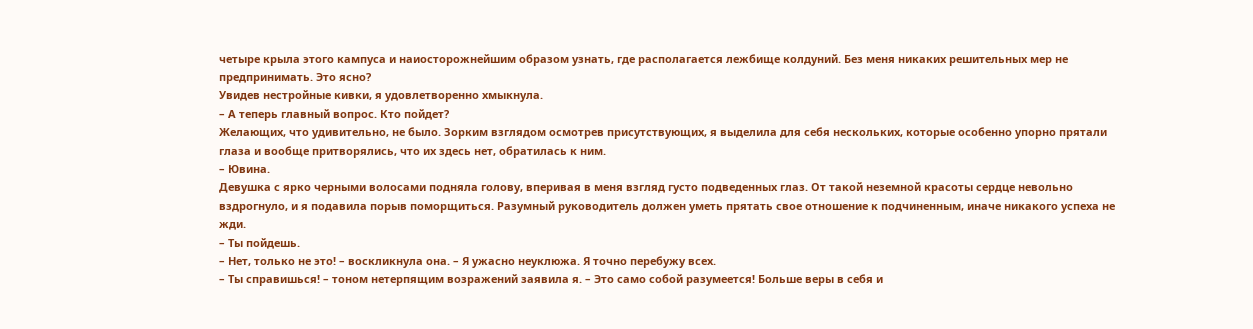четыре крыла этого кампуса и наиосторожнейшим образом узнать, где располагается лежбище колдуний. Без меня никаких решительных мер не предпринимать. Это ясно?
Увидев нестройные кивки, я удовлетворенно хмыкнула.
– А теперь главный вопрос. Кто пойдет?
Желающих, что удивительно, не было. Зорким взглядом осмотрев присутствующих, я выделила для себя нескольких, которые особенно упорно прятали глаза и вообще притворялись, что их здесь нет, обратилась к ним.
– Ювина.
Девушка с ярко черными волосами подняла голову, вперивая в меня взгляд густо подведенных глаз. От такой неземной красоты сердце невольно вздрогнуло, и я подавила порыв поморщиться. Разумный руководитель должен уметь прятать свое отношение к подчиненным, иначе никакого успеха не жди.
– Ты пойдешь.
– Нет, только не это! – воскликнула она. – Я ужасно неуклюжа. Я точно перебужу всех.
– Ты справишься! – тоном нетерпящим возражений заявила я. – Это само собой разумеется! Больше веры в себя и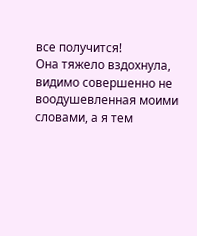все получится!
Она тяжело вздохнула, видимо совершенно не воодушевленная моими словами, а я тем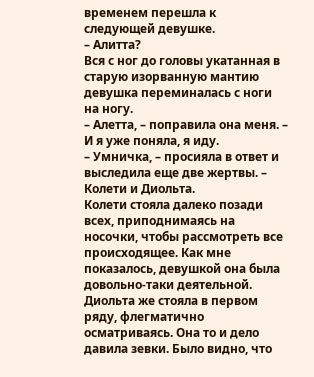временем перешла к следующей девушке.
– Алитта?
Вся с ног до головы укатанная в старую изорванную мантию девушка переминалась с ноги на ногу.
– Алетта, – поправила она меня. – И я уже поняла, я иду.
– Умничка, – просияла в ответ и выследила еще две жертвы. – Колети и Диольта.
Колети стояла далеко позади всех, приподнимаясь на носочки, чтобы рассмотреть все происходящее. Как мне показалось, девушкой она была довольно-таки деятельной. Диольта же стояла в первом ряду, флегматично осматриваясь. Она то и дело давила зевки. Было видно, что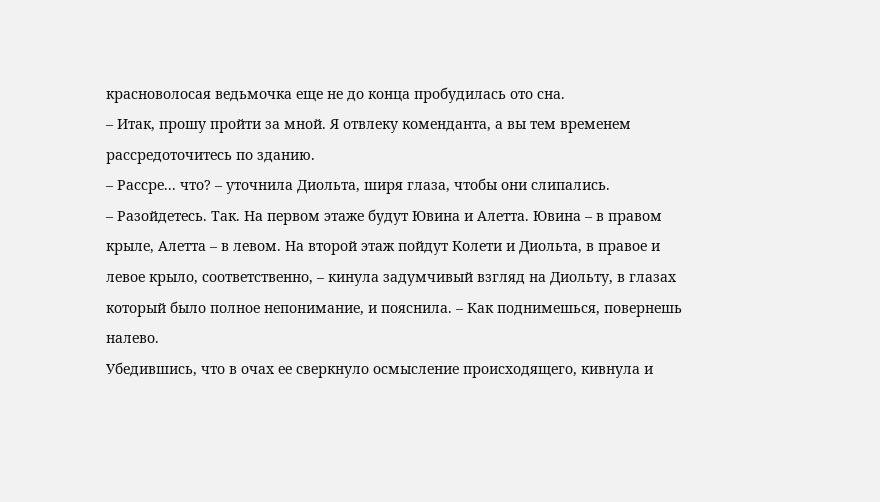красноволосая ведьмочка еще не до конца пробудилась ото сна.
– Итак, прошу пройти за мной. Я отвлеку коменданта, а вы тем временем рассредоточитесь по зданию.
– Рассре... что? – уточнила Диольта, ширя глаза, чтобы они слипались.
– Разойдетесь. Так. На первом этаже будут Ювина и Алетта. Ювина – в правом крыле, Алетта – в левом. На второй этаж пойдут Колети и Диольта, в правое и левое крыло, соответственно, – кинула задумчивый взгляд на Диольту, в глазах который было полное непонимание, и пояснила. – Как поднимешься, повернешь налево.
Убедившись, что в очах ее сверкнуло осмысление происходящего, кивнула и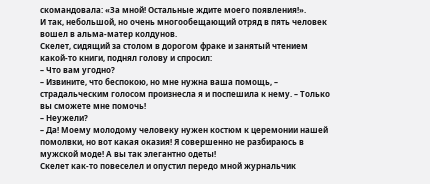скомандовала: «За мной! Остальные ждите моего появления!».
И так, небольшой, но очень многообещающий отряд в пять человек вошел в альма-матер колдунов.
Скелет, сидящий за столом в дорогом фраке и занятый чтением какой-то книги, поднял голову и спросил:
– Что вам угодно?
– Извините, что беспокою, но мне нужна ваша помощь, – страдальческим голосом произнесла я и поспешила к нему. – Только вы сможете мне помочь!
– Неужели?
– Да! Моему молодому человеку нужен костюм к церемонии нашей помолвки, но вот какая оказия! Я совершенно не разбираюсь в мужской моде! А вы так элегантно одеты!
Скелет как-то повеселел и опустил передо мной журнальчик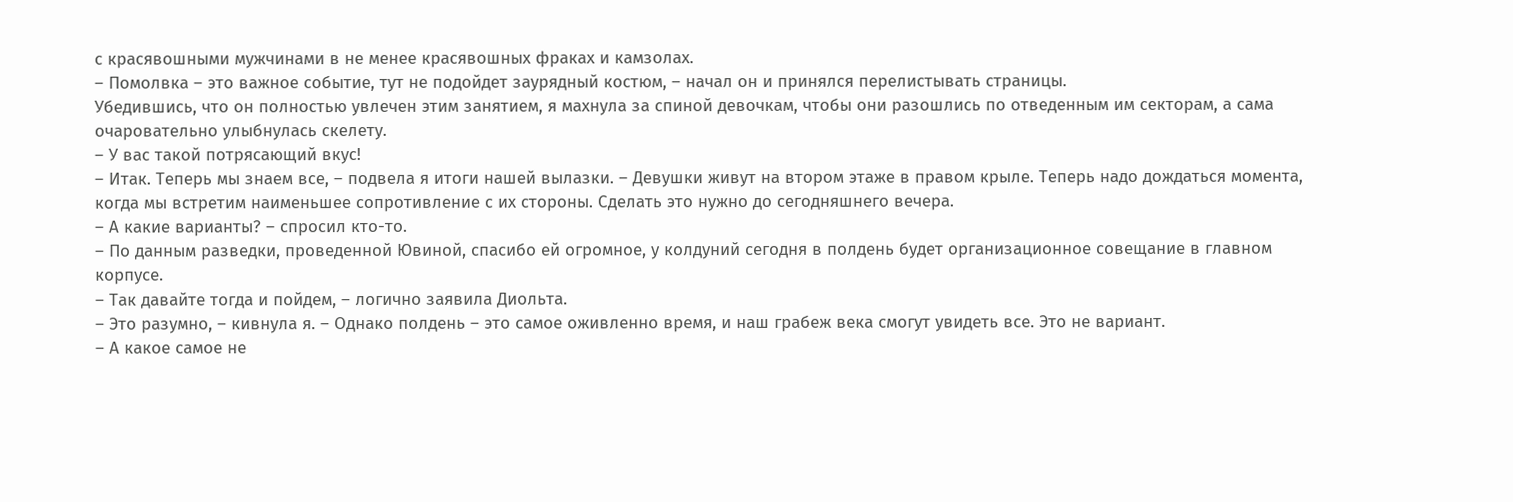с красявошными мужчинами в не менее красявошных фраках и камзолах.
– Помолвка – это важное событие, тут не подойдет заурядный костюм, – начал он и принялся перелистывать страницы.
Убедившись, что он полностью увлечен этим занятием, я махнула за спиной девочкам, чтобы они разошлись по отведенным им секторам, а сама очаровательно улыбнулась скелету.
– У вас такой потрясающий вкус!
– Итак. Теперь мы знаем все, – подвела я итоги нашей вылазки. – Девушки живут на втором этаже в правом крыле. Теперь надо дождаться момента, когда мы встретим наименьшее сопротивление с их стороны. Сделать это нужно до сегодняшнего вечера.
– А какие варианты? – спросил кто-то.
– По данным разведки, проведенной Ювиной, спасибо ей огромное, у колдуний сегодня в полдень будет организационное совещание в главном корпусе.
– Так давайте тогда и пойдем, – логично заявила Диольта.
– Это разумно, – кивнула я. – Однако полдень – это самое оживленно время, и наш грабеж века смогут увидеть все. Это не вариант.
– А какое самое не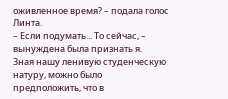оживленное время? – подала голос Линта.
– Если подумать... То сейчас, – вынуждена была признать я.
Зная нашу ленивую студенческую натуру, можно было предположить, что в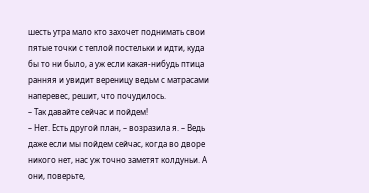шесть утра мало кто захочет поднимать свои пятые точки с теплой постельки и идти, куда бы то ни было, а уж если какая-нибудь птица ранняя и увидит вереницу ведьм с матрасами наперевес, решит, что почудилось.
– Так давайте сейчас и пойдем!
– Нет. Есть другой план, – возразила я. – Ведь даже если мы пойдем сейчас, когда во дворе никого нет, нас уж точно заметят колдуньи. А они, поверьте,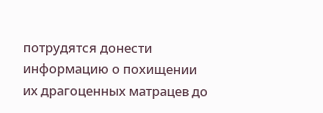потрудятся донести информацию о похищении их драгоценных матрацев до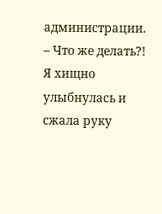администрации.
– Что же делать?!
Я хищно улыбнулась и сжала руку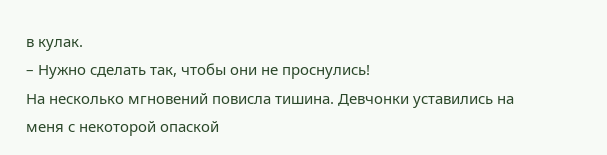в кулак.
– Нужно сделать так, чтобы они не проснулись!
На несколько мгновений повисла тишина. Девчонки уставились на меня с некоторой опаской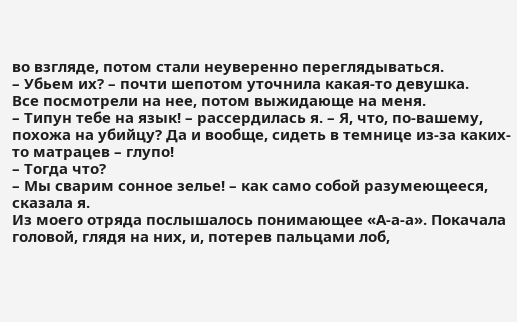во взгляде, потом стали неуверенно переглядываться.
– Убьем их? – почти шепотом уточнила какая-то девушка.
Все посмотрели на нее, потом выжидающе на меня.
– Типун тебе на язык! – рассердилась я. – Я, что, по-вашему, похожа на убийцу? Да и вообще, сидеть в темнице из-за каких-то матрацев – глупо!
– Тогда что?
– Мы сварим сонное зелье! – как само собой разумеющееся, сказала я.
Из моего отряда послышалось понимающее «А-а-а». Покачала головой, глядя на них, и, потерев пальцами лоб,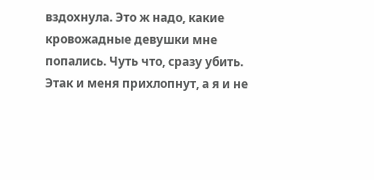вздохнула. Это ж надо, какие кровожадные девушки мне попались. Чуть что, сразу убить. Этак и меня прихлопнут, а я и не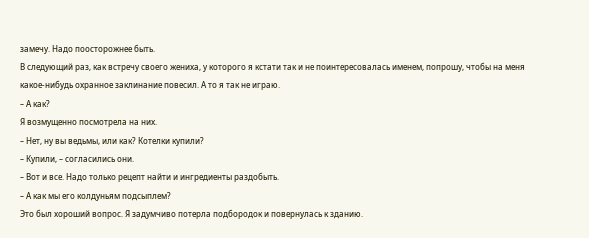замечу. Надо поосторожнее быть.
В следующий раз, как встречу своего жениха, у которого я кстати так и не поинтересовалась именем, попрошу, чтобы на меня какое-нибудь охранное заклинание повесил. А то я так не играю.
– А как?
Я возмущенно посмотрела на них.
– Нет, ну вы ведьмы, или как? Котелки купили?
– Купили, – согласились они.
– Вот и все. Надо только рецепт найти и ингредиенты раздобыть.
– А как мы его колдуньям подсыплем?
Это был хороший вопрос. Я задумчиво потерла подбородок и повернулась к зданию.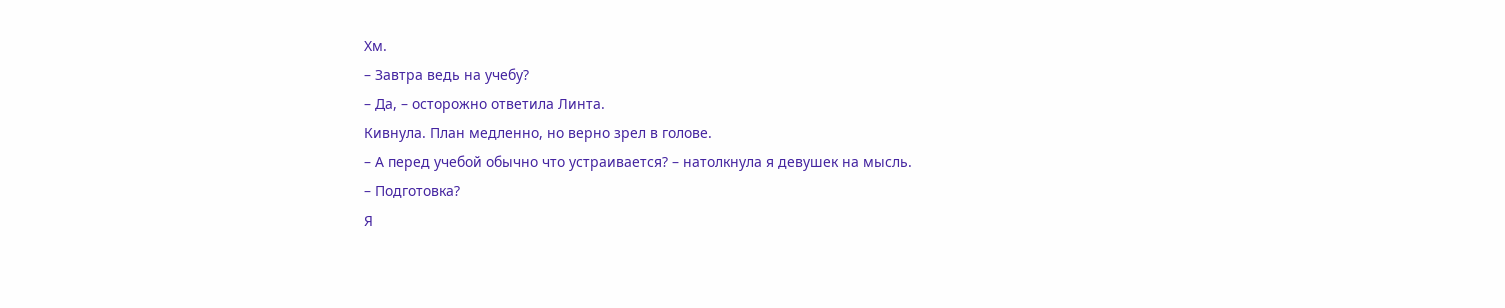Хм.
– Завтра ведь на учебу?
– Да, – осторожно ответила Линта.
Кивнула. План медленно, но верно зрел в голове.
– А перед учебой обычно что устраивается? – натолкнула я девушек на мысль.
– Подготовка?
Я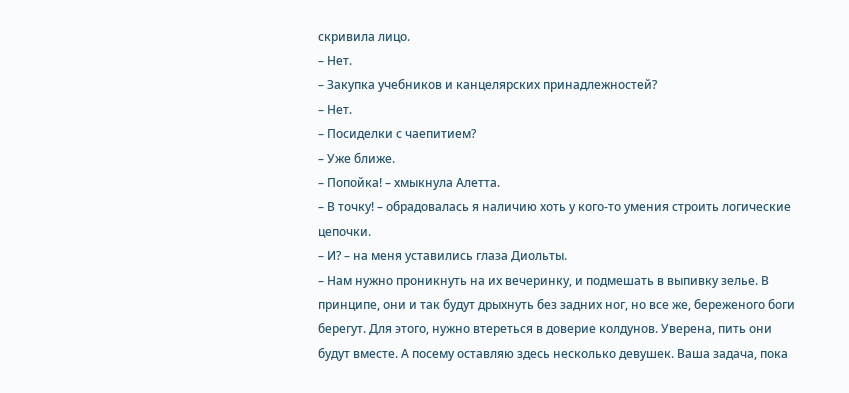скривила лицо.
– Нет.
– Закупка учебников и канцелярских принадлежностей?
– Нет.
– Посиделки с чаепитием?
– Уже ближе.
– Попойка! – хмыкнула Алетта.
– В точку! – обрадовалась я наличию хоть у кого-то умения строить логические цепочки.
– И? – на меня уставились глаза Диольты.
– Нам нужно проникнуть на их вечеринку, и подмешать в выпивку зелье. В принципе, они и так будут дрыхнуть без задних ног, но все же, береженого боги берегут. Для этого, нужно втереться в доверие колдунов. Уверена, пить они будут вместе. А посему оставляю здесь несколько девушек. Ваша задача, пока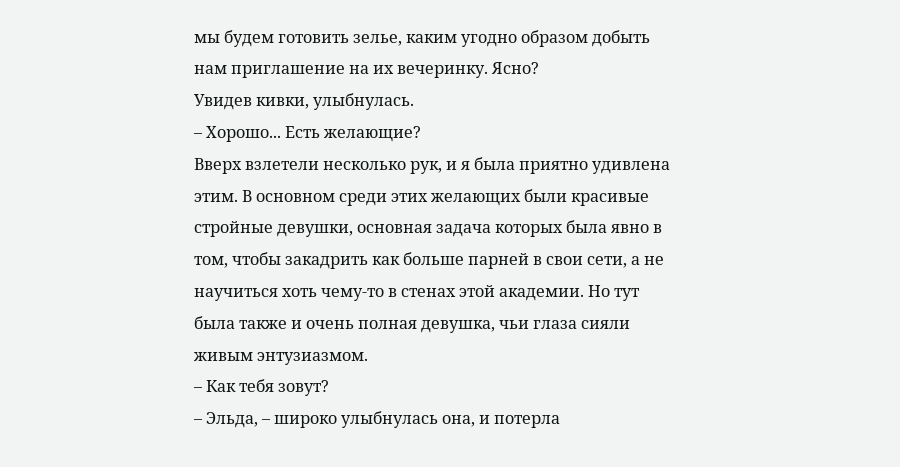мы будем готовить зелье, каким угодно образом добыть нам приглашение на их вечеринку. Ясно?
Увидев кивки, улыбнулась.
– Хорошо... Есть желающие?
Вверх взлетели несколько рук, и я была приятно удивлена этим. В основном среди этих желающих были красивые стройные девушки, основная задача которых была явно в том, чтобы закадрить как больше парней в свои сети, а не научиться хоть чему-то в стенах этой академии. Но тут была также и очень полная девушка, чьи глаза сияли живым энтузиазмом.
– Как тебя зовут?
– Эльда, – широко улыбнулась она, и потерла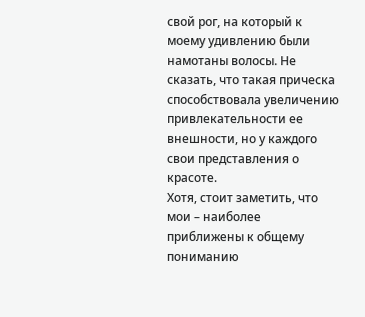свой рог, на который к моему удивлению были намотаны волосы. Не сказать, что такая прическа способствовала увеличению привлекательности ее внешности, но у каждого свои представления о красоте.
Хотя, стоит заметить, что мои – наиболее приближены к общему пониманию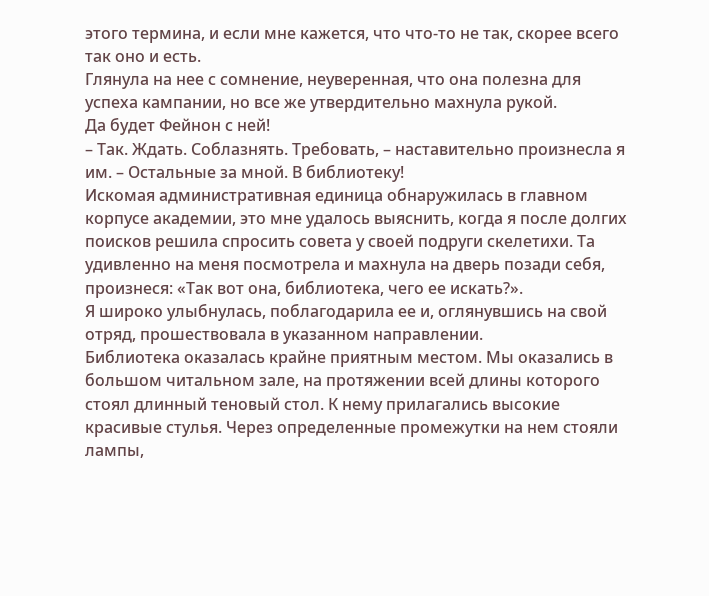этого термина, и если мне кажется, что что-то не так, скорее всего так оно и есть.
Глянула на нее с сомнение, неуверенная, что она полезна для успеха кампании, но все же утвердительно махнула рукой.
Да будет Фейнон с ней!
– Так. Ждать. Соблазнять. Требовать, – наставительно произнесла я им. – Остальные за мной. В библиотеку!
Искомая административная единица обнаружилась в главном корпусе академии, это мне удалось выяснить, когда я после долгих поисков решила спросить совета у своей подруги скелетихи. Та удивленно на меня посмотрела и махнула на дверь позади себя, произнеся: «Так вот она, библиотека, чего ее искать?».
Я широко улыбнулась, поблагодарила ее и, оглянувшись на свой отряд, прошествовала в указанном направлении.
Библиотека оказалась крайне приятным местом. Мы оказались в большом читальном зале, на протяжении всей длины которого стоял длинный теновый стол. К нему прилагались высокие красивые стулья. Через определенные промежутки на нем стояли лампы,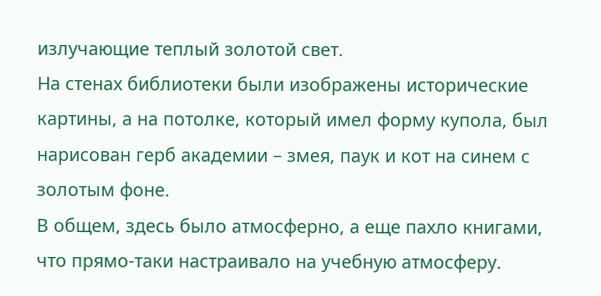излучающие теплый золотой свет.
На стенах библиотеки были изображены исторические картины, а на потолке, который имел форму купола, был нарисован герб академии – змея, паук и кот на синем с золотым фоне.
В общем, здесь было атмосферно, а еще пахло книгами, что прямо-таки настраивало на учебную атмосферу.